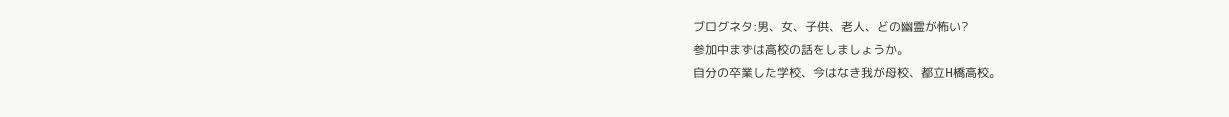ブログネタ:男、女、子供、老人、どの幽霊が怖い?
参加中まずは高校の話をしましょうか。
自分の卒業した学校、今はなき我が母校、都立H橋高校。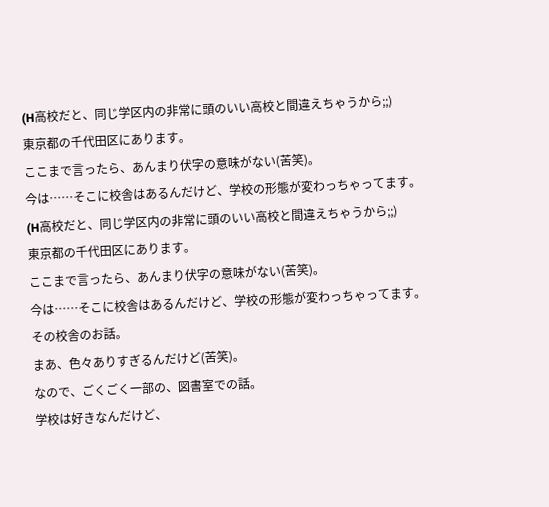(H高校だと、同じ学区内の非常に頭のいい高校と間違えちゃうから;;)
東京都の千代田区にあります。
ここまで言ったら、あんまり伏字の意味がない(苦笑)。
今は……そこに校舎はあるんだけど、学校の形態が変わっちゃってます。
(H高校だと、同じ学区内の非常に頭のいい高校と間違えちゃうから;;)
東京都の千代田区にあります。
ここまで言ったら、あんまり伏字の意味がない(苦笑)。
今は……そこに校舎はあるんだけど、学校の形態が変わっちゃってます。
その校舎のお話。
まあ、色々ありすぎるんだけど(苦笑)。
なので、ごくごく一部の、図書室での話。
学校は好きなんだけど、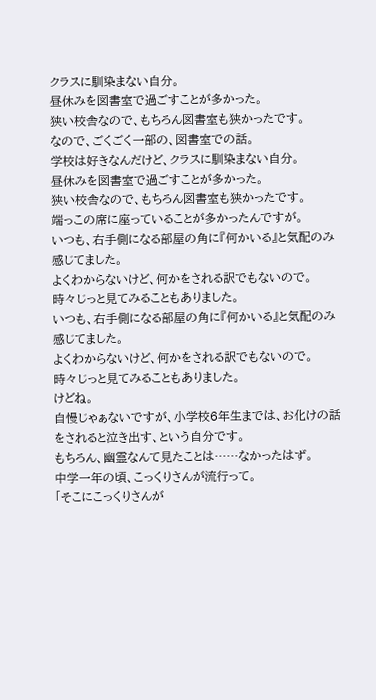クラスに馴染まない自分。
昼休みを図書室で過ごすことが多かった。
狭い校舎なので、もちろん図書室も狭かったです。
なので、ごくごく一部の、図書室での話。
学校は好きなんだけど、クラスに馴染まない自分。
昼休みを図書室で過ごすことが多かった。
狭い校舎なので、もちろん図書室も狭かったです。
端っこの席に座っていることが多かったんですが。
いつも、右手側になる部屋の角に『何かいる』と気配のみ感じてました。
よくわからないけど、何かをされる訳でもないので。
時々じっと見てみることもありました。
いつも、右手側になる部屋の角に『何かいる』と気配のみ感じてました。
よくわからないけど、何かをされる訳でもないので。
時々じっと見てみることもありました。
けどね。
自慢じゃぁないですが、小学校6年生までは、お化けの話をされると泣き出す、という自分です。
もちろん、幽霊なんて見たことは……なかったはず。
中学一年の頃、こっくりさんが流行って。
「そこにこっくりさんが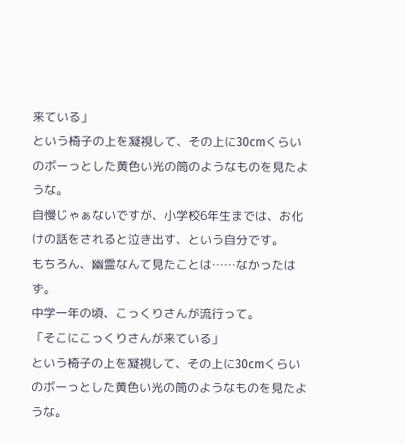来ている」
という椅子の上を凝視して、その上に30cmくらいのボーっとした黄色い光の筒のようなものを見たような。
自慢じゃぁないですが、小学校6年生までは、お化けの話をされると泣き出す、という自分です。
もちろん、幽霊なんて見たことは……なかったはず。
中学一年の頃、こっくりさんが流行って。
「そこにこっくりさんが来ている」
という椅子の上を凝視して、その上に30cmくらいのボーっとした黄色い光の筒のようなものを見たような。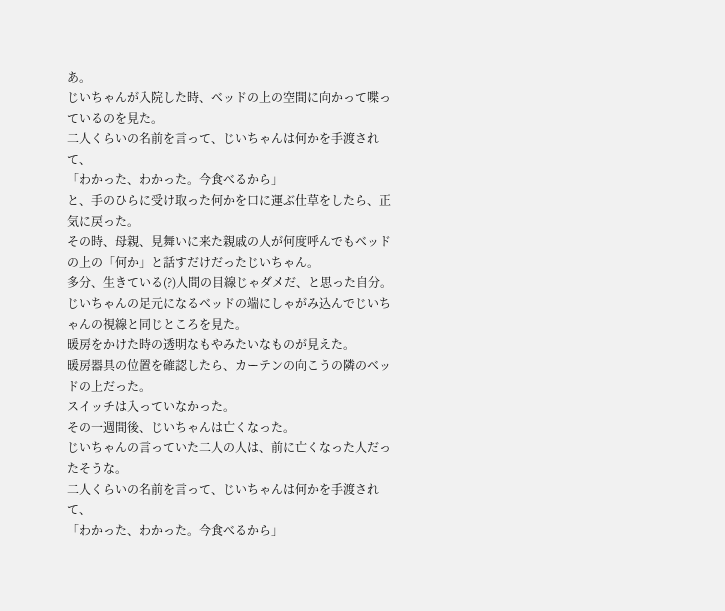あ。
じいちゃんが入院した時、ベッドの上の空間に向かって喋っているのを見た。
二人くらいの名前を言って、じいちゃんは何かを手渡されて、
「わかった、わかった。今食べるから」
と、手のひらに受け取った何かを口に運ぶ仕草をしたら、正気に戻った。
その時、母親、見舞いに来た親戚の人が何度呼んでもベッドの上の「何か」と話すだけだったじいちゃん。
多分、生きている(?)人間の目線じゃダメだ、と思った自分。
じいちゃんの足元になるベッドの端にしゃがみ込んでじいちゃんの視線と同じところを見た。
暖房をかけた時の透明なもやみたいなものが見えた。
暖房器具の位置を確認したら、カーテンの向こうの隣のベッドの上だった。
スイッチは入っていなかった。
その一週間後、じいちゃんは亡くなった。
じいちゃんの言っていた二人の人は、前に亡くなった人だったそうな。
二人くらいの名前を言って、じいちゃんは何かを手渡されて、
「わかった、わかった。今食べるから」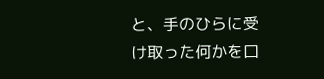と、手のひらに受け取った何かを口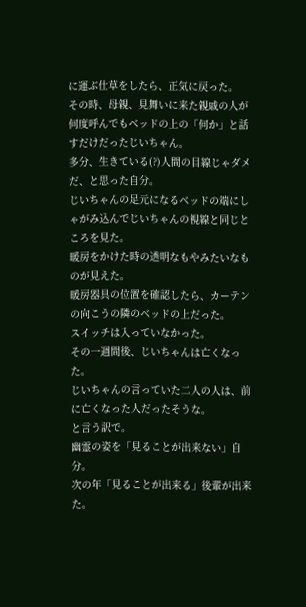に運ぶ仕草をしたら、正気に戻った。
その時、母親、見舞いに来た親戚の人が何度呼んでもベッドの上の「何か」と話すだけだったじいちゃん。
多分、生きている(?)人間の目線じゃダメだ、と思った自分。
じいちゃんの足元になるベッドの端にしゃがみ込んでじいちゃんの視線と同じところを見た。
暖房をかけた時の透明なもやみたいなものが見えた。
暖房器具の位置を確認したら、カーテンの向こうの隣のベッドの上だった。
スイッチは入っていなかった。
その一週間後、じいちゃんは亡くなった。
じいちゃんの言っていた二人の人は、前に亡くなった人だったそうな。
と言う訳で。
幽霊の姿を「見ることが出来ない」自分。
次の年「見ることが出来る」後輩が出来た。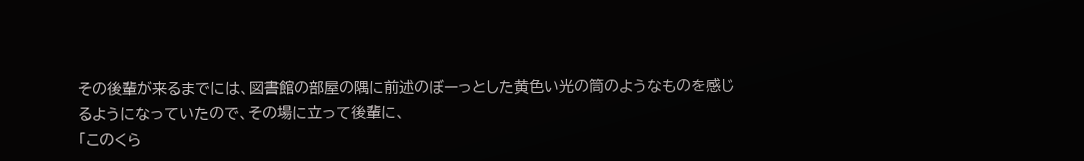その後輩が来るまでには、図書館の部屋の隅に前述のぼーっとした黄色い光の筒のようなものを感じるようになっていたので、その場に立って後輩に、
「このくら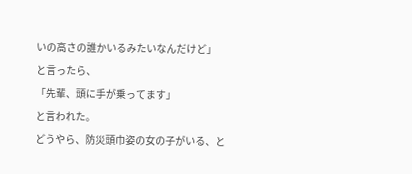いの高さの誰かいるみたいなんだけど」
と言ったら、
「先輩、頭に手が乗ってます」
と言われた。
どうやら、防災頭巾姿の女の子がいる、と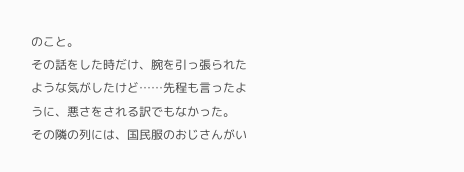のこと。
その話をした時だけ、腕を引っ張られたような気がしたけど……先程も言ったように、悪さをされる訳でもなかった。
その隣の列には、国民服のおじさんがい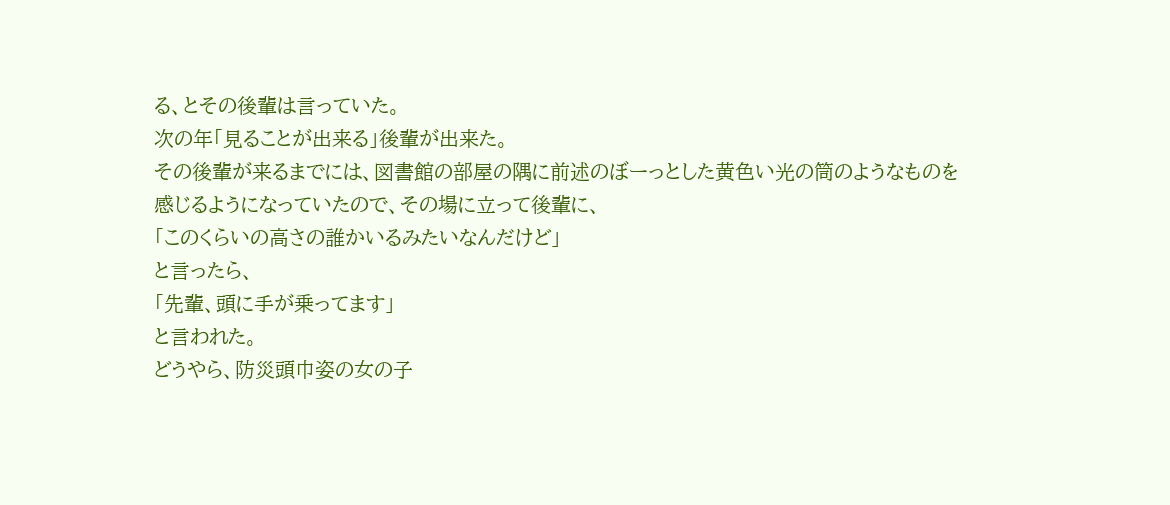る、とその後輩は言っていた。
次の年「見ることが出来る」後輩が出来た。
その後輩が来るまでには、図書館の部屋の隅に前述のぼーっとした黄色い光の筒のようなものを感じるようになっていたので、その場に立って後輩に、
「このくらいの高さの誰かいるみたいなんだけど」
と言ったら、
「先輩、頭に手が乗ってます」
と言われた。
どうやら、防災頭巾姿の女の子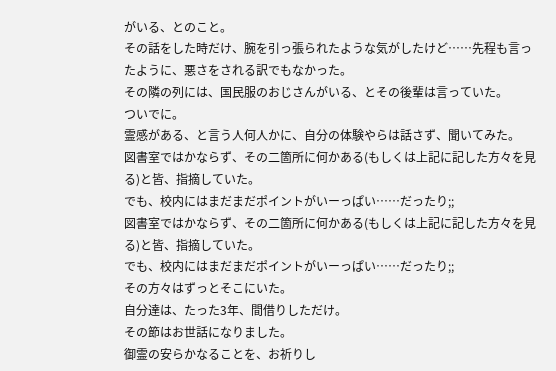がいる、とのこと。
その話をした時だけ、腕を引っ張られたような気がしたけど……先程も言ったように、悪さをされる訳でもなかった。
その隣の列には、国民服のおじさんがいる、とその後輩は言っていた。
ついでに。
霊感がある、と言う人何人かに、自分の体験やらは話さず、聞いてみた。
図書室ではかならず、その二箇所に何かある(もしくは上記に記した方々を見る)と皆、指摘していた。
でも、校内にはまだまだポイントがいーっぱい……だったり;;
図書室ではかならず、その二箇所に何かある(もしくは上記に記した方々を見る)と皆、指摘していた。
でも、校内にはまだまだポイントがいーっぱい……だったり;;
その方々はずっとそこにいた。
自分達は、たった3年、間借りしただけ。
その節はお世話になりました。
御霊の安らかなることを、お祈りし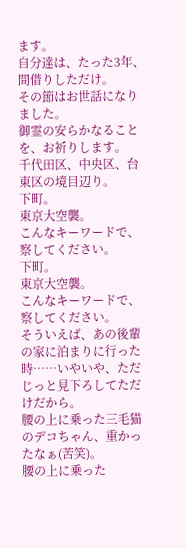ます。
自分達は、たった3年、間借りしただけ。
その節はお世話になりました。
御霊の安らかなることを、お祈りします。
千代田区、中央区、台東区の境目辺り。
下町。
東京大空襲。
こんなキーワードで、察してください。
下町。
東京大空襲。
こんなキーワードで、察してください。
そういえば、あの後輩の家に泊まりに行った時……いやいや、ただじっと見下ろしてただけだから。
腰の上に乗った三毛猫のデコちゃん、重かったなぁ(苦笑)。
腰の上に乗った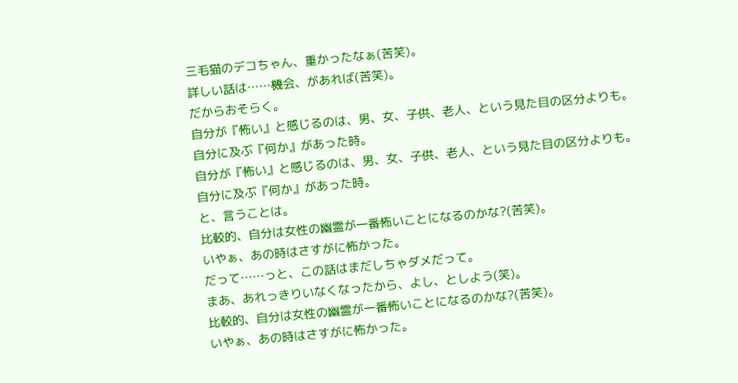三毛猫のデコちゃん、重かったなぁ(苦笑)。
詳しい話は……機会、があれば(苦笑)。
だからおそらく。
自分が『怖い』と感じるのは、男、女、子供、老人、という見た目の区分よりも。
自分に及ぶ『何か』があった時。
自分が『怖い』と感じるのは、男、女、子供、老人、という見た目の区分よりも。
自分に及ぶ『何か』があった時。
と、言うことは。
比較的、自分は女性の幽霊が一番怖いことになるのかな?(苦笑)。
いやぁ、あの時はさすがに怖かった。
だって……っと、この話はまだしちゃダメだって。
まあ、あれっきりいなくなったから、よし、としよう(笑)。
比較的、自分は女性の幽霊が一番怖いことになるのかな?(苦笑)。
いやぁ、あの時はさすがに怖かった。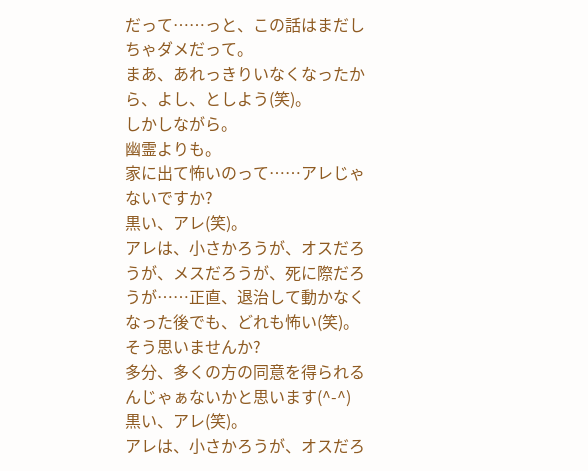だって……っと、この話はまだしちゃダメだって。
まあ、あれっきりいなくなったから、よし、としよう(笑)。
しかしながら。
幽霊よりも。
家に出て怖いのって……アレじゃないですか?
黒い、アレ(笑)。
アレは、小さかろうが、オスだろうが、メスだろうが、死に際だろうが……正直、退治して動かなくなった後でも、どれも怖い(笑)。
そう思いませんか?
多分、多くの方の同意を得られるんじゃぁないかと思います(^-^)
黒い、アレ(笑)。
アレは、小さかろうが、オスだろ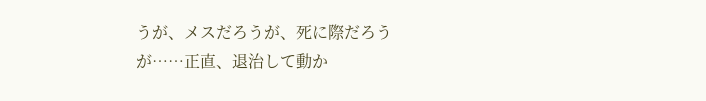うが、メスだろうが、死に際だろうが……正直、退治して動か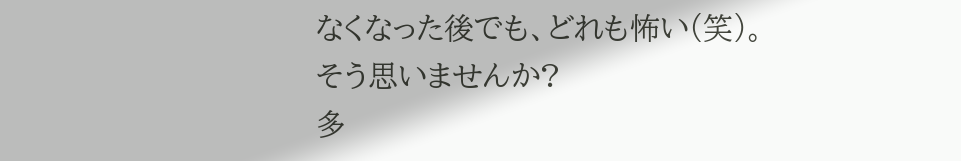なくなった後でも、どれも怖い(笑)。
そう思いませんか?
多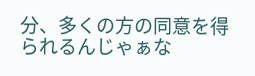分、多くの方の同意を得られるんじゃぁな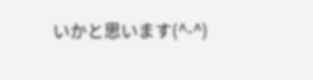いかと思います(^-^)